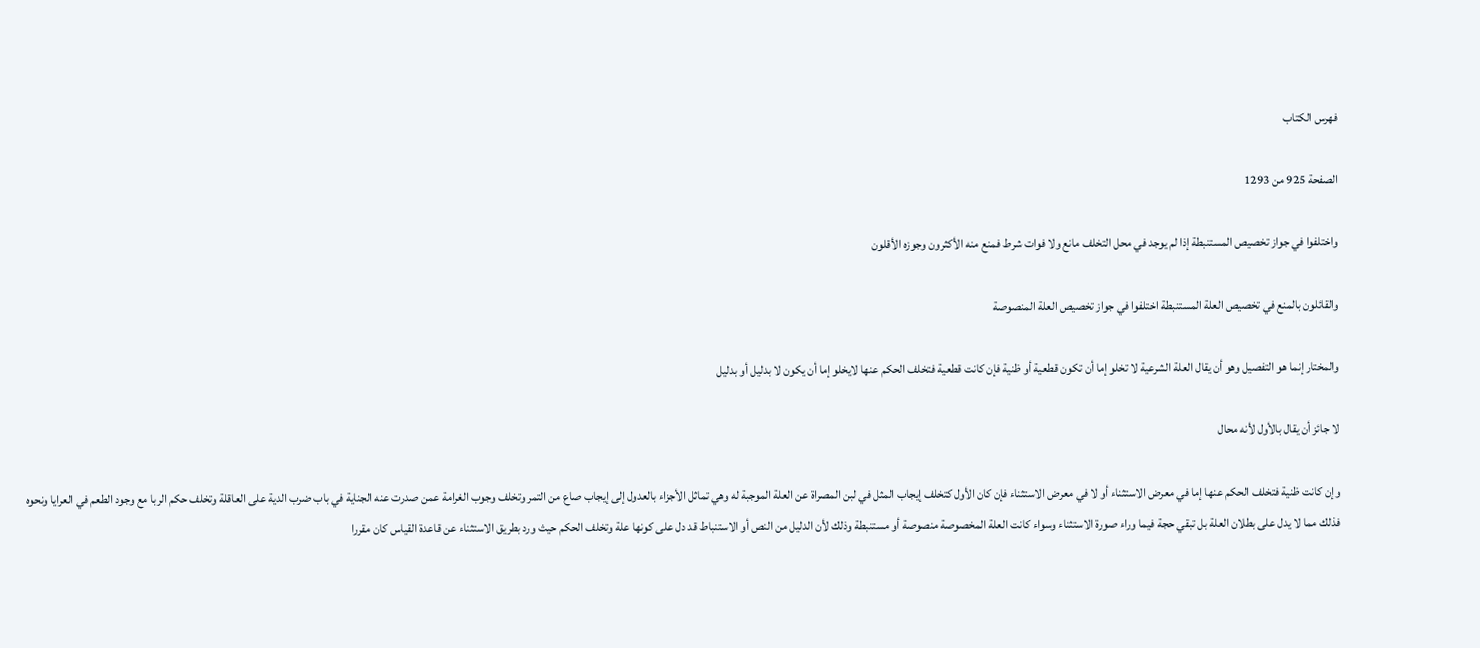فهرس الكتاب

الصفحة 925 من 1293

واختلفوا في جواز تخصيص المستنبطة إذا لم يوجد في محل التخلف مانع ولا فوات شرط فمنع منه الأكثرون وجوزه الأقلون

والقائلون بالمنع في تخصيص العلة المستنبطة اختلفوا في جواز تخصيص العلة المنصوصة

والمختار إنما هو التفصيل وهو أن يقال العلة الشرعية لا تخلو إما أن تكون قطعية أو ظنية فإن كانت قطعية فتخلف الحكم عنها لايخلو إما أن يكون لا بدليل أو بدليل

لا جائز أن يقال بالأول لأنه محال

وإن كانت ظنية فتخلف الحكم عنها إما في معرض الاستثناء أو لا في معرض الاستثناء فإن كان الأول كتخلف إيجاب المثل في لبن المصراة عن العلة الموجبة له وهي تماثل الأجزاء بالعدول إلى إيجاب صاع من التمر وتخلف وجوب الغرامة عمن صدرت عنه الجناية في باب ضرب الدية على العاقلة وتخلف حكم الربا مع وجود الطعم في العرايا ونحوه فذلك مما لا يدل على بطلان العلة بل تبقي حجة فيما وراء صورة الاستثناء وسواء كانت العلة المخصوصة منصوصة أو مستنبطة وذلك لأن الدليل من النص أو الاستنباط قد دل على كونها علة وتخلف الحكم حيث ورد بطريق الاستثناء عن قاعدة القياس كان مقررا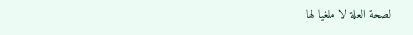لصحة العلة لا ملغيا لها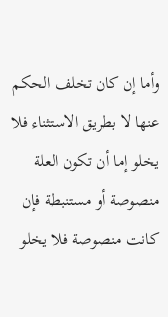وأما إن كان تخلف الحكم عنها لا بطريق الاستثناء فلا يخلو إما أن تكون العلة منصوصة أو مستنبطة فإن كانت منصوصة فلا يخلو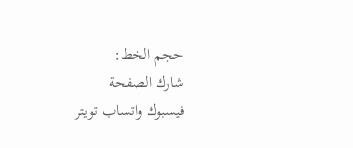حجم الخط:
شارك الصفحة
فيسبوك واتساب تويتر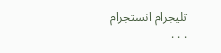تليجرام انستجرام
. . .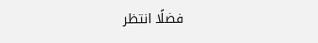فضلًا انتظر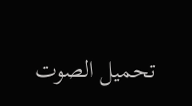تحميل الصوت